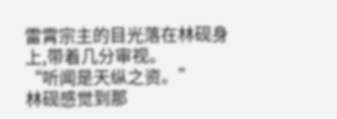雷霄宗主的目光落在林砚身上,带着几分审视。
“听闻是天纵之资。”
林砚感觉到那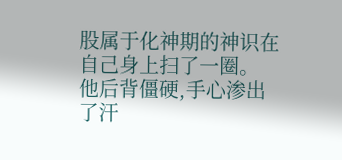股属于化神期的神识在自己身上扫了一圈。
他后背僵硬,手心渗出了汗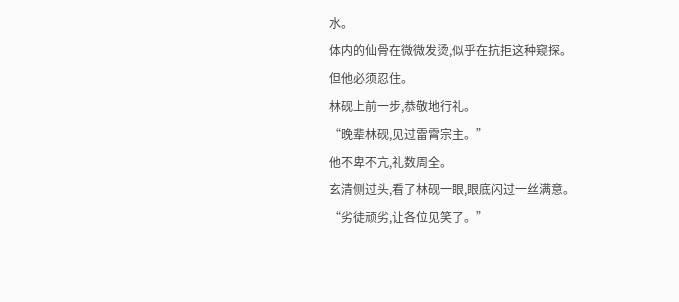水。
体内的仙骨在微微发烫,似乎在抗拒这种窥探。
但他必须忍住。
林砚上前一步,恭敬地行礼。
“晚辈林砚,见过雷霄宗主。”
他不卑不亢,礼数周全。
玄清侧过头,看了林砚一眼,眼底闪过一丝满意。
“劣徒顽劣,让各位见笑了。”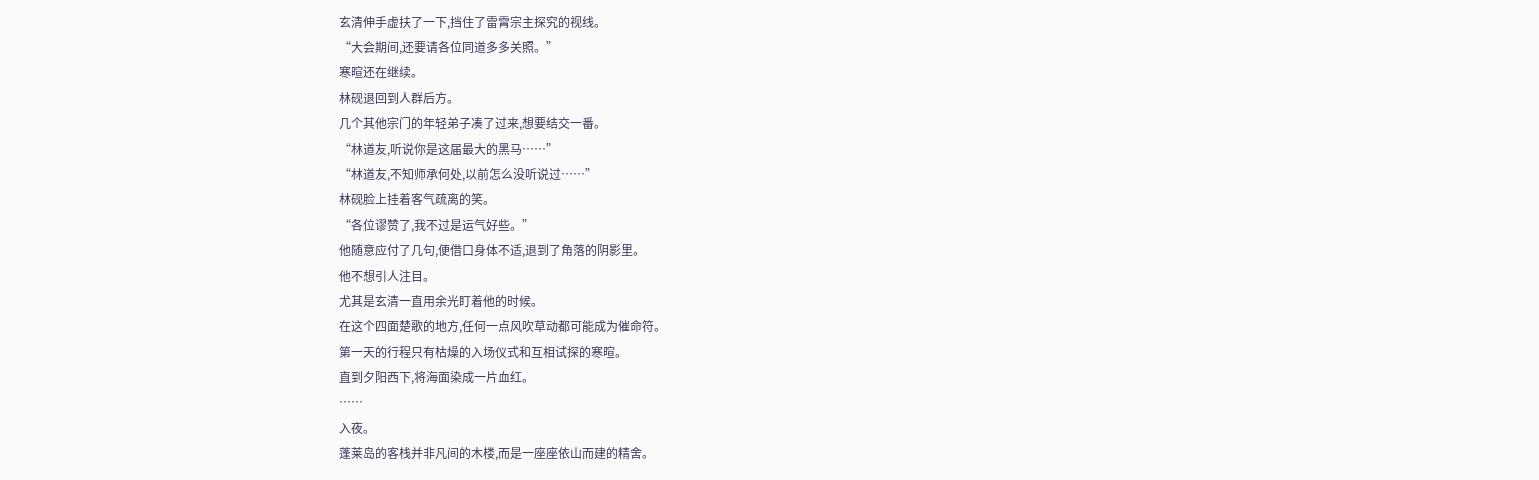玄清伸手虚扶了一下,挡住了雷霄宗主探究的视线。
“大会期间,还要请各位同道多多关照。”
寒暄还在继续。
林砚退回到人群后方。
几个其他宗门的年轻弟子凑了过来,想要结交一番。
“林道友,听说你是这届最大的黑马……”
“林道友,不知师承何处,以前怎么没听说过……”
林砚脸上挂着客气疏离的笑。
“各位谬赞了,我不过是运气好些。”
他随意应付了几句,便借口身体不适,退到了角落的阴影里。
他不想引人注目。
尤其是玄清一直用余光盯着他的时候。
在这个四面楚歌的地方,任何一点风吹草动都可能成为催命符。
第一天的行程只有枯燥的入场仪式和互相试探的寒暄。
直到夕阳西下,将海面染成一片血红。
……
入夜。
蓬莱岛的客栈并非凡间的木楼,而是一座座依山而建的精舍。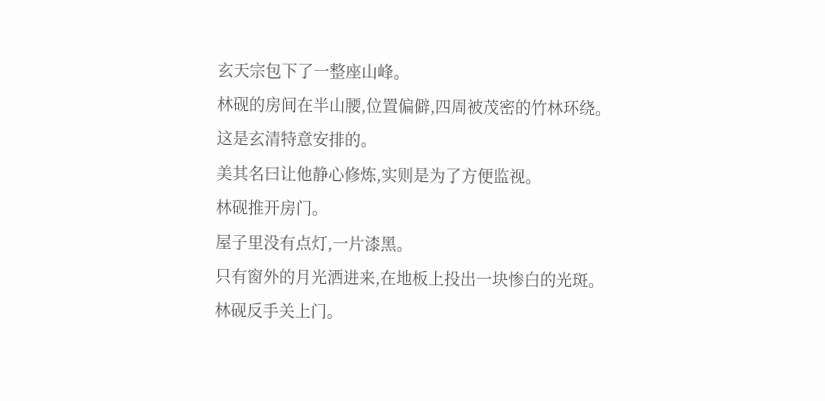玄天宗包下了一整座山峰。
林砚的房间在半山腰,位置偏僻,四周被茂密的竹林环绕。
这是玄清特意安排的。
美其名曰让他静心修炼,实则是为了方便监视。
林砚推开房门。
屋子里没有点灯,一片漆黑。
只有窗外的月光洒进来,在地板上投出一块惨白的光斑。
林砚反手关上门。